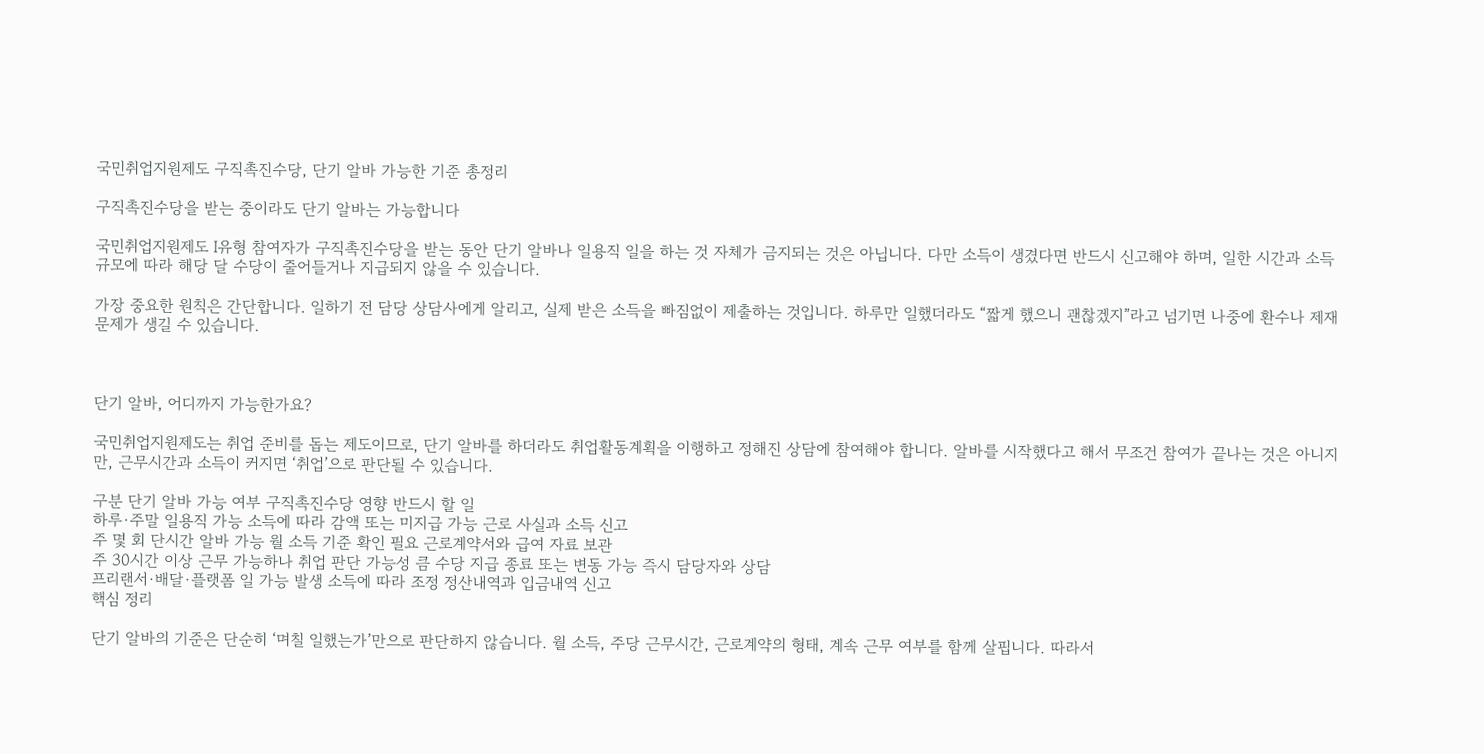국민취업지원제도 구직촉진수당, 단기 알바 가능한 기준 총정리

구직촉진수당을 받는 중이라도 단기 알바는 가능합니다

국민취업지원제도 Ⅰ유형 참여자가 구직촉진수당을 받는 동안 단기 알바나 일용직 일을 하는 것 자체가 금지되는 것은 아닙니다. 다만 소득이 생겼다면 반드시 신고해야 하며, 일한 시간과 소득 규모에 따라 해당 달 수당이 줄어들거나 지급되지 않을 수 있습니다.

가장 중요한 원칙은 간단합니다. 일하기 전 담당 상담사에게 알리고, 실제 받은 소득을 빠짐없이 제출하는 것입니다. 하루만 일했더라도 “짧게 했으니 괜찮겠지”라고 넘기면 나중에 환수나 제재 문제가 생길 수 있습니다.



단기 알바, 어디까지 가능한가요?

국민취업지원제도는 취업 준비를 돕는 제도이므로, 단기 알바를 하더라도 취업활동계획을 이행하고 정해진 상담에 참여해야 합니다. 알바를 시작했다고 해서 무조건 참여가 끝나는 것은 아니지만, 근무시간과 소득이 커지면 ‘취업’으로 판단될 수 있습니다.

구분 단기 알바 가능 여부 구직촉진수당 영향 반드시 할 일
하루·주말 일용직 가능 소득에 따라 감액 또는 미지급 가능 근로 사실과 소득 신고
주 몇 회 단시간 알바 가능 월 소득 기준 확인 필요 근로계약서와 급여 자료 보관
주 30시간 이상 근무 가능하나 취업 판단 가능성 큼 수당 지급 종료 또는 변동 가능 즉시 담당자와 상담
프리랜서·배달·플랫폼 일 가능 발생 소득에 따라 조정 정산내역과 입금내역 신고
핵심 정리

단기 알바의 기준은 단순히 ‘며칠 일했는가’만으로 판단하지 않습니다. 월 소득, 주당 근무시간, 근로계약의 형태, 계속 근무 여부를 함께 살핍니다. 따라서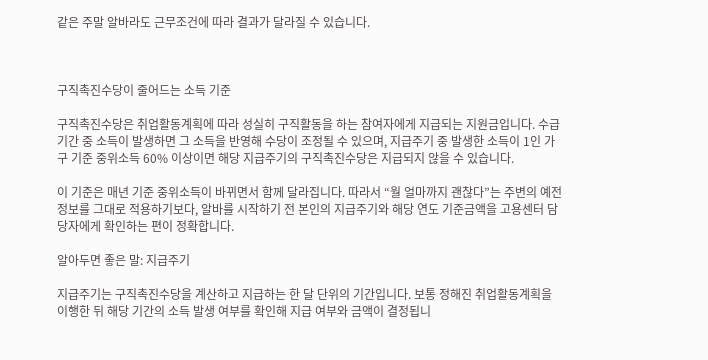같은 주말 알바라도 근무조건에 따라 결과가 달라질 수 있습니다.



구직촉진수당이 줄어드는 소득 기준

구직촉진수당은 취업활동계획에 따라 성실히 구직활동을 하는 참여자에게 지급되는 지원금입니다. 수급기간 중 소득이 발생하면 그 소득을 반영해 수당이 조정될 수 있으며, 지급주기 중 발생한 소득이 1인 가구 기준 중위소득 60% 이상이면 해당 지급주기의 구직촉진수당은 지급되지 않을 수 있습니다.

이 기준은 매년 기준 중위소득이 바뀌면서 함께 달라집니다. 따라서 “월 얼마까지 괜찮다”는 주변의 예전 정보를 그대로 적용하기보다, 알바를 시작하기 전 본인의 지급주기와 해당 연도 기준금액을 고용센터 담당자에게 확인하는 편이 정확합니다.

알아두면 좋은 말: 지급주기

지급주기는 구직촉진수당을 계산하고 지급하는 한 달 단위의 기간입니다. 보통 정해진 취업활동계획을 이행한 뒤 해당 기간의 소득 발생 여부를 확인해 지급 여부와 금액이 결정됩니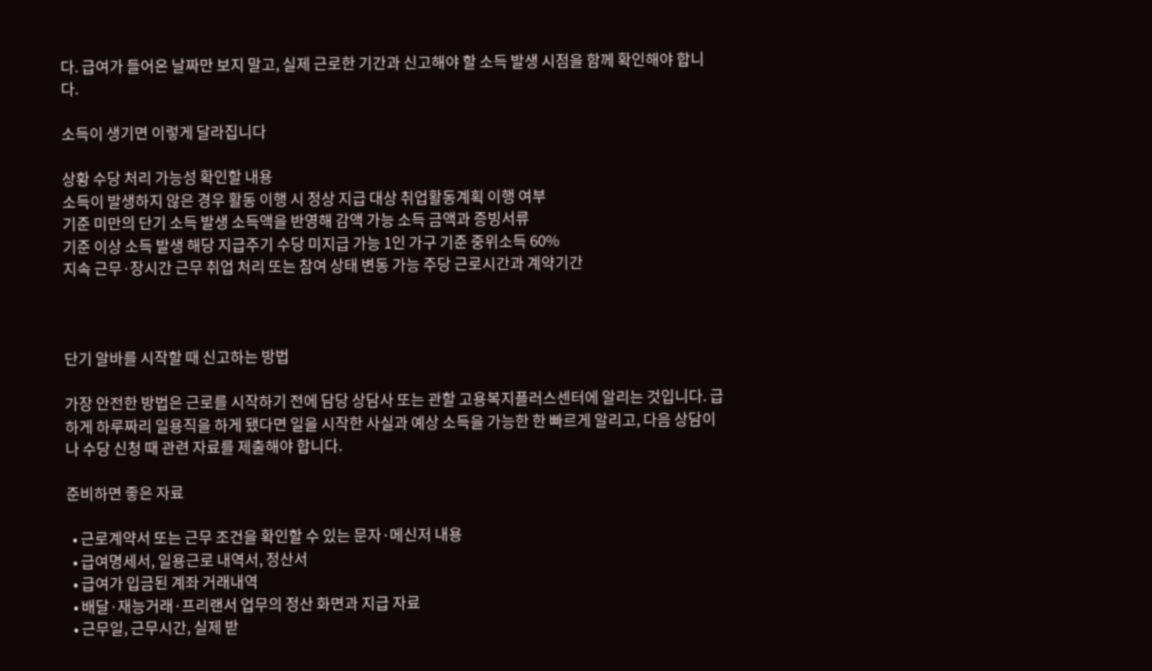다. 급여가 들어온 날짜만 보지 말고, 실제 근로한 기간과 신고해야 할 소득 발생 시점을 함께 확인해야 합니다.

소득이 생기면 이렇게 달라집니다

상황 수당 처리 가능성 확인할 내용
소득이 발생하지 않은 경우 활동 이행 시 정상 지급 대상 취업활동계획 이행 여부
기준 미만의 단기 소득 발생 소득액을 반영해 감액 가능 소득 금액과 증빙서류
기준 이상 소득 발생 해당 지급주기 수당 미지급 가능 1인 가구 기준 중위소득 60%
지속 근무·장시간 근무 취업 처리 또는 참여 상태 변동 가능 주당 근로시간과 계약기간



단기 알바를 시작할 때 신고하는 방법

가장 안전한 방법은 근로를 시작하기 전에 담당 상담사 또는 관할 고용복지플러스센터에 알리는 것입니다. 급하게 하루짜리 일용직을 하게 됐다면 일을 시작한 사실과 예상 소득을 가능한 한 빠르게 알리고, 다음 상담이나 수당 신청 때 관련 자료를 제출해야 합니다.

준비하면 좋은 자료

  • 근로계약서 또는 근무 조건을 확인할 수 있는 문자·메신저 내용
  • 급여명세서, 일용근로 내역서, 정산서
  • 급여가 입금된 계좌 거래내역
  • 배달·재능거래·프리랜서 업무의 정산 화면과 지급 자료
  • 근무일, 근무시간, 실제 받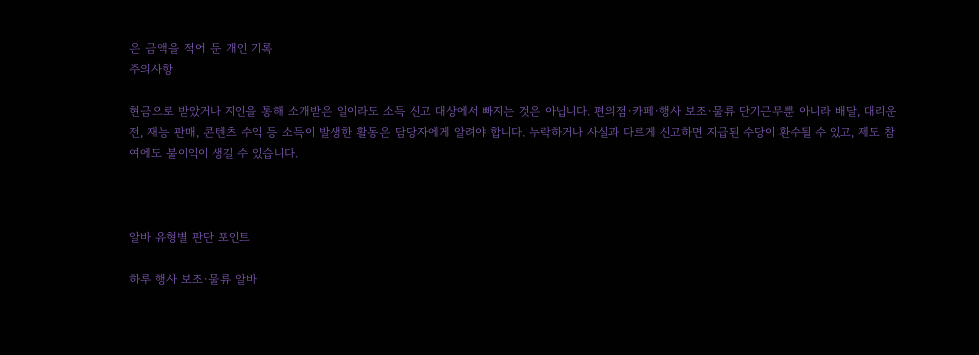은 금액을 적어 둔 개인 기록
주의사항

현금으로 받았거나 지인을 통해 소개받은 일이라도 소득 신고 대상에서 빠지는 것은 아닙니다. 편의점·카페·행사 보조·물류 단기근무뿐 아니라 배달, 대리운전, 재능 판매, 콘텐츠 수익 등 소득이 발생한 활동은 담당자에게 알려야 합니다. 누락하거나 사실과 다르게 신고하면 지급된 수당이 환수될 수 있고, 제도 참여에도 불이익이 생길 수 있습니다.



알바 유형별 판단 포인트

하루 행사 보조·물류 알바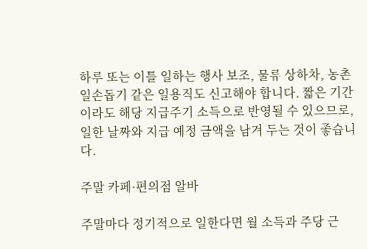하루 또는 이틀 일하는 행사 보조, 물류 상하차, 농촌 일손돕기 같은 일용직도 신고해야 합니다. 짧은 기간이라도 해당 지급주기 소득으로 반영될 수 있으므로, 일한 날짜와 지급 예정 금액을 남겨 두는 것이 좋습니다.

주말 카페·편의점 알바

주말마다 정기적으로 일한다면 월 소득과 주당 근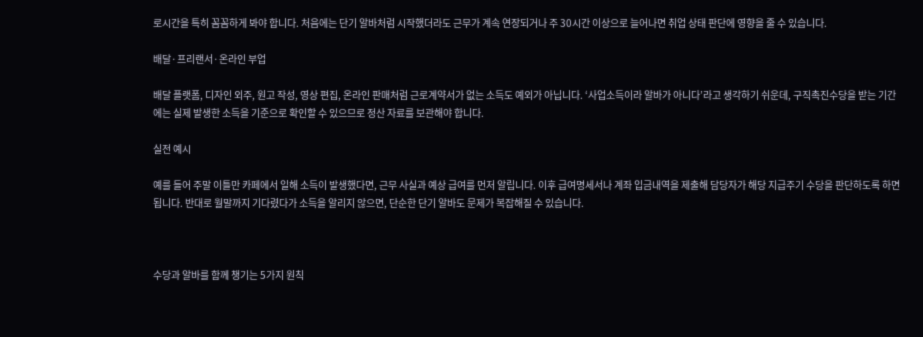로시간을 특히 꼼꼼하게 봐야 합니다. 처음에는 단기 알바처럼 시작했더라도 근무가 계속 연장되거나 주 30시간 이상으로 늘어나면 취업 상태 판단에 영향을 줄 수 있습니다.

배달·프리랜서·온라인 부업

배달 플랫폼, 디자인 외주, 원고 작성, 영상 편집, 온라인 판매처럼 근로계약서가 없는 소득도 예외가 아닙니다. ‘사업소득이라 알바가 아니다’라고 생각하기 쉬운데, 구직촉진수당을 받는 기간에는 실제 발생한 소득을 기준으로 확인할 수 있으므로 정산 자료를 보관해야 합니다.

실전 예시

예를 들어 주말 이틀만 카페에서 일해 소득이 발생했다면, 근무 사실과 예상 급여를 먼저 알립니다. 이후 급여명세서나 계좌 입금내역을 제출해 담당자가 해당 지급주기 수당을 판단하도록 하면 됩니다. 반대로 월말까지 기다렸다가 소득을 알리지 않으면, 단순한 단기 알바도 문제가 복잡해질 수 있습니다.



수당과 알바를 함께 챙기는 5가지 원칙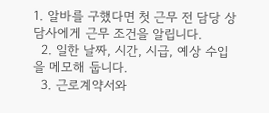1. 알바를 구했다면 첫 근무 전 담당 상담사에게 근무 조건을 알립니다.
  2. 일한 날짜, 시간, 시급, 예상 수입을 메모해 둡니다.
  3. 근로계약서와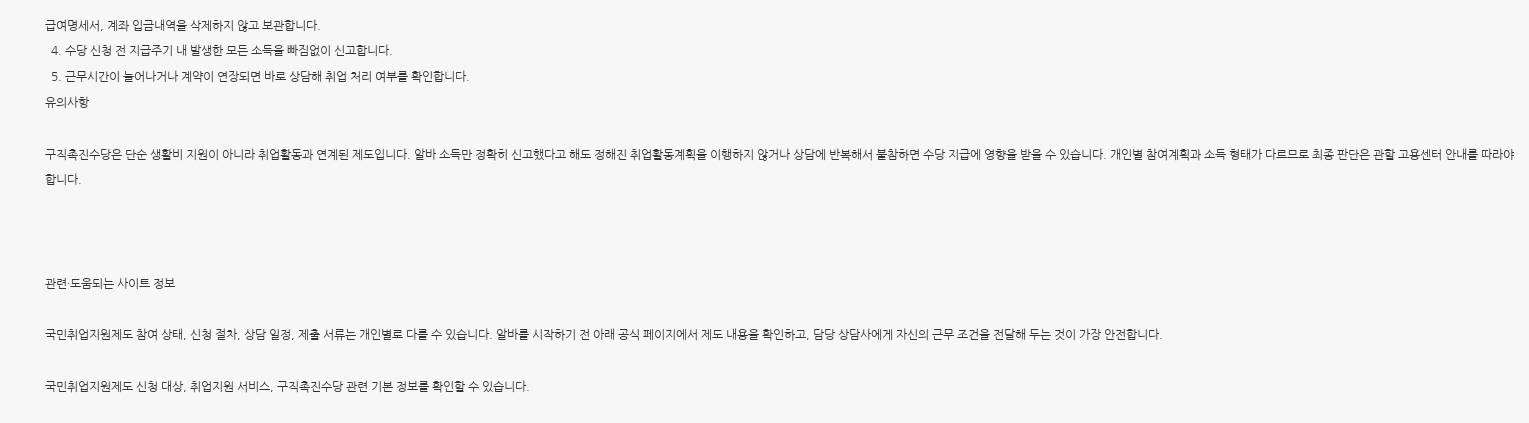급여명세서, 계좌 입금내역을 삭제하지 않고 보관합니다.
  4. 수당 신청 전 지급주기 내 발생한 모든 소득을 빠짐없이 신고합니다.
  5. 근무시간이 늘어나거나 계약이 연장되면 바로 상담해 취업 처리 여부를 확인합니다.
유의사항

구직촉진수당은 단순 생활비 지원이 아니라 취업활동과 연계된 제도입니다. 알바 소득만 정확히 신고했다고 해도 정해진 취업활동계획을 이행하지 않거나 상담에 반복해서 불참하면 수당 지급에 영향을 받을 수 있습니다. 개인별 참여계획과 소득 형태가 다르므로 최종 판단은 관할 고용센터 안내를 따라야 합니다.



관련·도움되는 사이트 정보

국민취업지원제도 참여 상태, 신청 절차, 상담 일정, 제출 서류는 개인별로 다를 수 있습니다. 알바를 시작하기 전 아래 공식 페이지에서 제도 내용을 확인하고, 담당 상담사에게 자신의 근무 조건을 전달해 두는 것이 가장 안전합니다.

국민취업지원제도 신청 대상, 취업지원 서비스, 구직촉진수당 관련 기본 정보를 확인할 수 있습니다.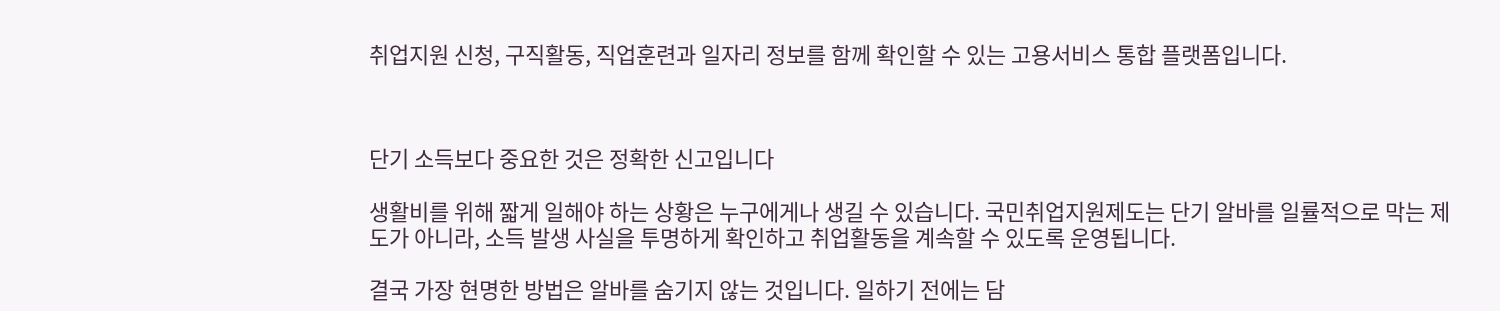취업지원 신청, 구직활동, 직업훈련과 일자리 정보를 함께 확인할 수 있는 고용서비스 통합 플랫폼입니다.



단기 소득보다 중요한 것은 정확한 신고입니다

생활비를 위해 짧게 일해야 하는 상황은 누구에게나 생길 수 있습니다. 국민취업지원제도는 단기 알바를 일률적으로 막는 제도가 아니라, 소득 발생 사실을 투명하게 확인하고 취업활동을 계속할 수 있도록 운영됩니다.

결국 가장 현명한 방법은 알바를 숨기지 않는 것입니다. 일하기 전에는 담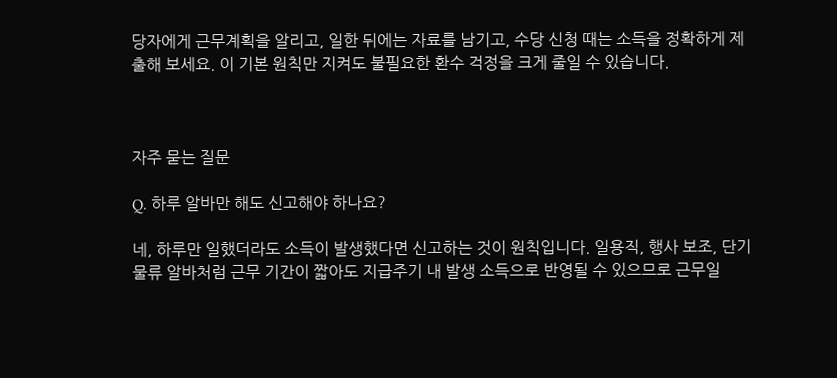당자에게 근무계획을 알리고, 일한 뒤에는 자료를 남기고, 수당 신청 때는 소득을 정확하게 제출해 보세요. 이 기본 원칙만 지켜도 불필요한 환수 걱정을 크게 줄일 수 있습니다.



자주 묻는 질문

Q. 하루 알바만 해도 신고해야 하나요?

네, 하루만 일했더라도 소득이 발생했다면 신고하는 것이 원칙입니다. 일용직, 행사 보조, 단기 물류 알바처럼 근무 기간이 짧아도 지급주기 내 발생 소득으로 반영될 수 있으므로 근무일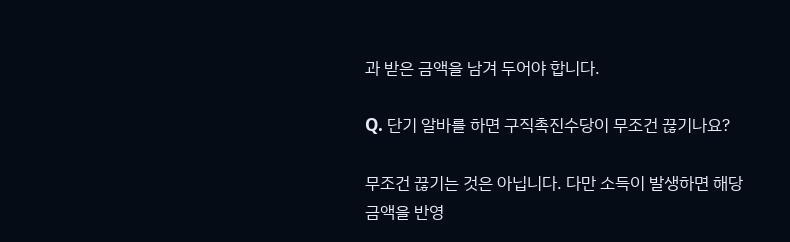과 받은 금액을 남겨 두어야 합니다.

Q. 단기 알바를 하면 구직촉진수당이 무조건 끊기나요?

무조건 끊기는 것은 아닙니다. 다만 소득이 발생하면 해당 금액을 반영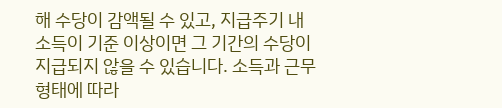해 수당이 감액될 수 있고, 지급주기 내 소득이 기준 이상이면 그 기간의 수당이 지급되지 않을 수 있습니다. 소득과 근무 형태에 따라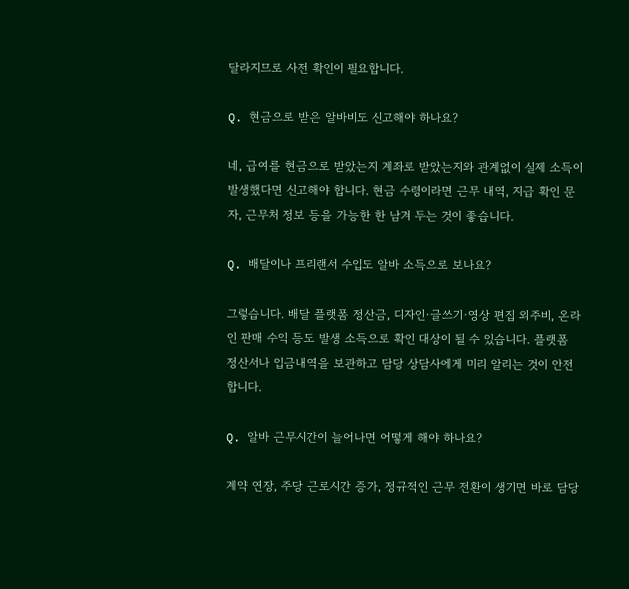달라지므로 사전 확인이 필요합니다.

Q. 현금으로 받은 알바비도 신고해야 하나요?

네, 급여를 현금으로 받았는지 계좌로 받았는지와 관계없이 실제 소득이 발생했다면 신고해야 합니다. 현금 수령이라면 근무 내역, 지급 확인 문자, 근무처 정보 등을 가능한 한 남겨 두는 것이 좋습니다.

Q. 배달이나 프리랜서 수입도 알바 소득으로 보나요?

그렇습니다. 배달 플랫폼 정산금, 디자인·글쓰기·영상 편집 외주비, 온라인 판매 수익 등도 발생 소득으로 확인 대상이 될 수 있습니다. 플랫폼 정산서나 입금내역을 보관하고 담당 상담사에게 미리 알리는 것이 안전합니다.

Q. 알바 근무시간이 늘어나면 어떻게 해야 하나요?

계약 연장, 주당 근로시간 증가, 정규적인 근무 전환이 생기면 바로 담당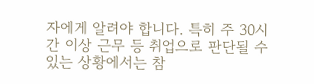자에게 알려야 합니다. 특히 주 30시간 이상 근무 등 취업으로 판단될 수 있는 상황에서는 참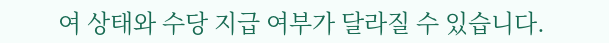여 상태와 수당 지급 여부가 달라질 수 있습니다.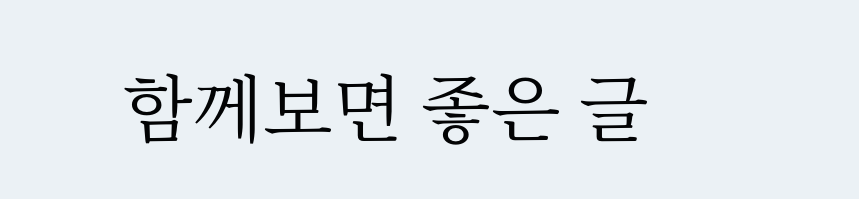함께보면 좋은 글